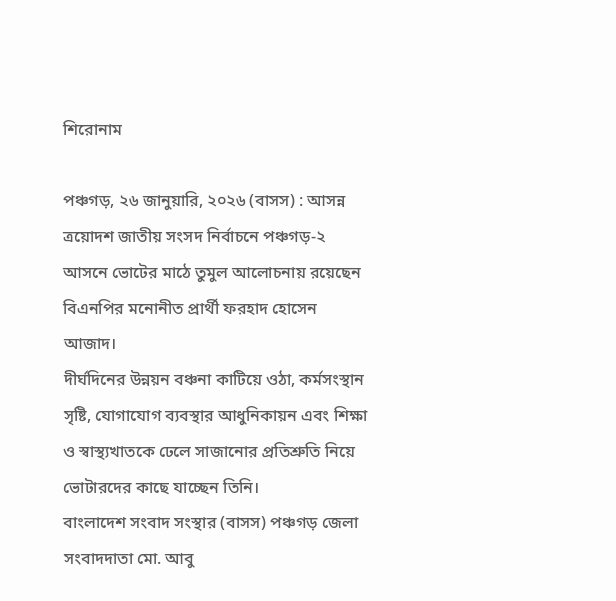শিরোনাম

পঞ্চগড়, ২৬ জানুয়ারি, ২০২৬ (বাসস) : আসন্ন ত্রয়োদশ জাতীয় সংসদ নির্বাচনে পঞ্চগড়-২ আসনে ভোটের মাঠে তুমুল আলোচনায় রয়েছেন বিএনপির মনোনীত প্রার্থী ফরহাদ হোসেন আজাদ।
দীর্ঘদিনের উন্নয়ন বঞ্চনা কাটিয়ে ওঠা, কর্মসংস্থান সৃষ্টি, যোগাযোগ ব্যবস্থার আধুনিকায়ন এবং শিক্ষা ও স্বাস্থ্যখাতকে ঢেলে সাজানোর প্রতিশ্রুতি নিয়ে ভোটারদের কাছে যাচ্ছেন তিনি।
বাংলাদেশ সংবাদ সংস্থার (বাসস) পঞ্চগড় জেলা সংবাদদাতা মো. আবু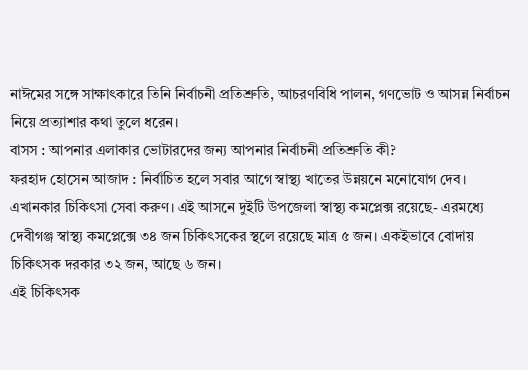নাঈমের সঙ্গে সাক্ষাৎকারে তিনি নির্বাচনী প্রতিশ্রুতি, আচরণবিধি পালন, গণভোট ও আসন্ন নির্বাচন নিয়ে প্রত্যাশার কথা তুলে ধরেন।
বাসস : আপনার এলাকার ভোটারদের জন্য আপনার নির্বাচনী প্রতিশ্রুতি কী?
ফরহাদ হোসেন আজাদ : নির্বাচিত হলে সবার আগে স্বাস্থ্য খাতের উন্নয়নে মনোযোগ দেব। এখানকার চিকিৎসা সেবা করুণ। এই আসনে দুইটি উপজেলা স্বাস্থ্য কমপ্লেক্স রয়েছে- এরমধ্যে দেবীগঞ্জ স্বাস্থ্য কমপ্লেক্সে ৩৪ জন চিকিৎসকের স্থলে রয়েছে মাত্র ৫ জন। একইভাবে বোদায় চিকিৎসক দরকার ৩২ জন, আছে ৬ জন।
এই চিকিৎসক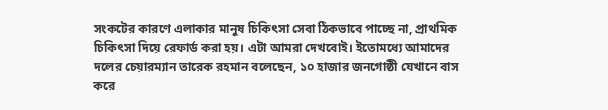সংকটের কারণে এলাকার মানুষ চিকিৎসা সেবা ঠিকভাবে পাচ্ছে না, প্রাথমিক চিকিৎসা দিয়ে রেফার্ড করা হয়। এটা আমরা দেখবোই। ইতোমধ্যে আমাদের দলের চেয়ারম্যান তারেক রহমান বলেছেন, ১০ হাজার জনগোষ্ঠী যেখানে বাস করে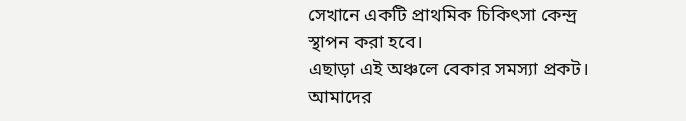সেখানে একটি প্রাথমিক চিকিৎসা কেন্দ্র স্থাপন করা হবে।
এছাড়া এই অঞ্চলে বেকার সমস্যা প্রকট। আমাদের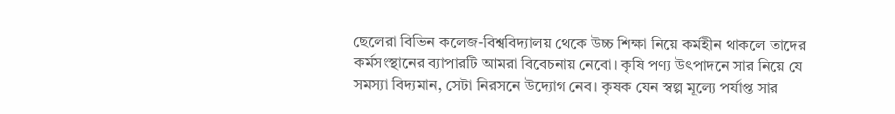ছেলেরা বিভিন কলেজ-বিশ্ববিদ্যালয় থেকে উচ্চ শিক্ষা নিয়ে কর্মহীন থাকলে তাদের কর্মসংস্থানের ব্যাপারটি আমরা বিবেচনায় নেবো। কৃষি পণ্য উৎপাদনে সার নিয়ে যে সমস্যা বিদ্যমান, সেটা নিরসনে উদ্যোগ নেব। কৃষক যেন স্বল্প মূল্যে পর্যাপ্ত সার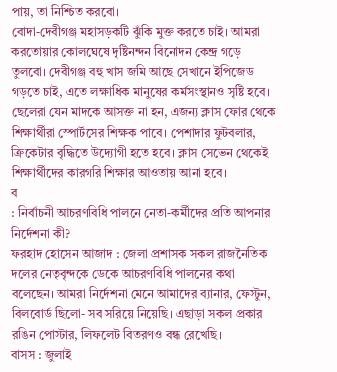পায়, তা নিশ্চিত করবো।
বোদা-দেবীগঞ্জ মহাসড়কটি ঝুঁকি মুক্ত করতে চাই। আমরা করতোয়ার কোলঘেষে দৃষ্টিনন্দন বিনোদন কেন্দ্র গড়ে তুলবো। দেবীগঞ্জ বহু খাস জমি আছে সেখানে ইপিজেড গড়তে চাই, এতে লক্ষাধিক মানুষের কর্মসংস্থানও সৃষ্টি হবে। ছেলেরা যেন মাদকে আসক্ত না হন, এজন্য ক্লাস ফোর থেকে শিক্ষার্থীরা স্পোর্টসের শিক্ষক পাবে। পেশাদার ফুটবলার, ক্রিকেটার বৃদ্ধিতে উদ্যোগী হতে হবে। ক্লাস সেভেন থেকেই শিক্ষার্থীদের কারগরি শিক্ষার আওতায় আনা হবে।
ব
: নির্বাচনী আচরণবিধি পালনে নেতা-কর্মীদের প্রতি আপনার নির্দেশনা কী?
ফরহাদ হোসেন আজাদ : জেলা প্রশাসক সকল রাজনৈতিক দলের নেতৃবৃন্দকে ডেকে আচরণবিধি পালনের কথা বলেছেন। আমরা নির্দেশনা মেনে আমাদের ব্যানার, ফেস্টুন, বিলবোর্ড ছিলো- সব সরিয়ে নিয়েছি। এছাড়া সকল প্রকার রঙিন পোস্টার, লিফলেট বিতরণও বন্ধ রেখেছি।
বাসস : জুলাই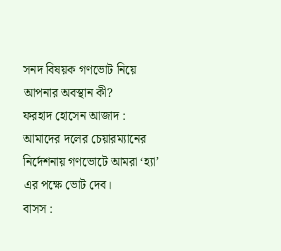সনদ বিষয়ক গণভোট নিয়ে আপনার অবস্থান কী?
ফরহাদ হোসেন আজাদ : আমাদের দলের চেয়ারম্যানের নির্দেশনায় গণভোটে আমরা ‘হ্যা’ এর পক্ষে ভোট দেব।
বাসস :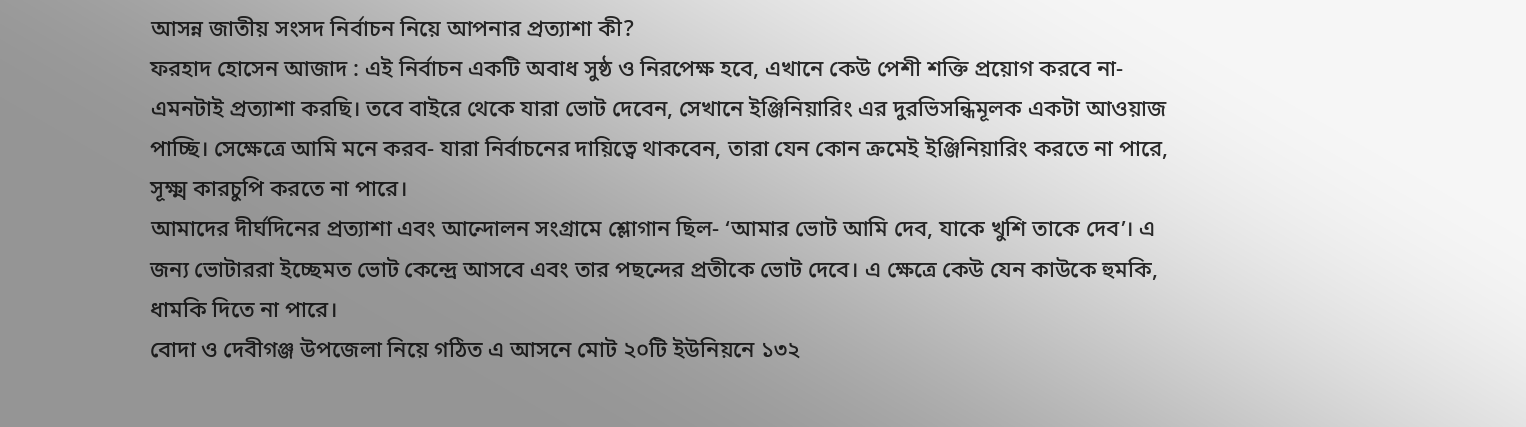আসন্ন জাতীয় সংসদ নির্বাচন নিয়ে আপনার প্রত্যাশা কী?
ফরহাদ হোসেন আজাদ : এই নির্বাচন একটি অবাধ সুষ্ঠ ও নিরপেক্ষ হবে, এখানে কেউ পেশী শক্তি প্রয়োগ করবে না- এমনটাই প্রত্যাশা করছি। তবে বাইরে থেকে যারা ভোট দেবেন, সেখানে ইঞ্জিনিয়ারিং এর দুরভিসন্ধিমূলক একটা আওয়াজ পাচ্ছি। সেক্ষেত্রে আমি মনে করব- যারা নির্বাচনের দায়িত্বে থাকবেন, তারা যেন কোন ক্রমেই ইঞ্জিনিয়ারিং করতে না পারে, সূক্ষ্ম কারচুপি করতে না পারে।
আমাদের দীর্ঘদিনের প্রত্যাশা এবং আন্দোলন সংগ্রামে শ্লোগান ছিল- ‘আমার ভোট আমি দেব, যাকে খুশি তাকে দেব’। এ জন্য ভোটাররা ইচ্ছেমত ভোট কেন্দ্রে আসবে এবং তার পছন্দের প্রতীকে ভোট দেবে। এ ক্ষেত্রে কেউ যেন কাউকে হুমকি, ধামকি দিতে না পারে।
বোদা ও দেবীগঞ্জ উপজেলা নিয়ে গঠিত এ আসনে মোট ২০টি ইউনিয়নে ১৩২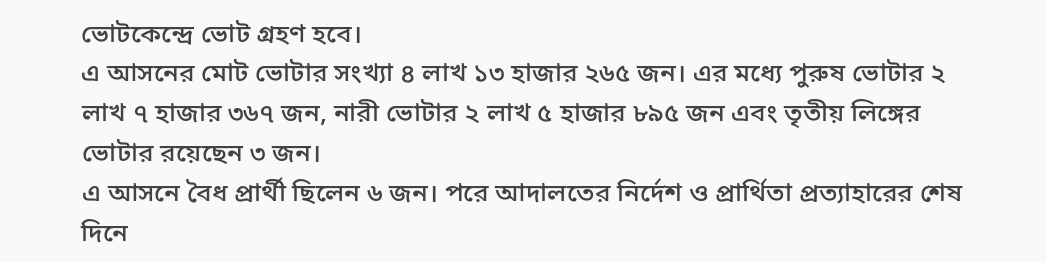ভোটকেন্দ্রে ভোট গ্রহণ হবে।
এ আসনের মোট ভোটার সংখ্যা ৪ লাখ ১৩ হাজার ২৬৫ জন। এর মধ্যে পুরুষ ভোটার ২ লাখ ৭ হাজার ৩৬৭ জন, নারী ভোটার ২ লাখ ৫ হাজার ৮৯৫ জন এবং তৃতীয় লিঙ্গের ভোটার রয়েছেন ৩ জন।
এ আসনে বৈধ প্রার্থী ছিলেন ৬ জন। পরে আদালতের নির্দেশ ও প্রার্থিতা প্রত্যাহারের শেষ দিনে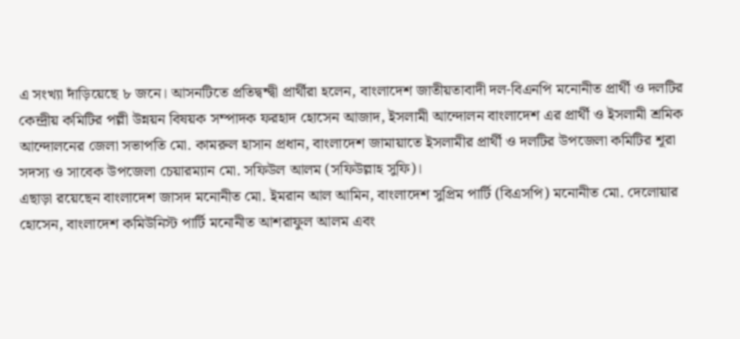এ সংখ্যা দাঁড়িয়েছে ৮ জনে। আসনটিতে প্রতিদ্বন্দ্বী প্রার্থীরা হলেন, বাংলাদেশ জাতীয়তাবাদী দল-বিএনপি মনোনীত প্রার্থী ও দলটির কেন্দ্রীয় কমিটির পল্লী উন্নয়ন বিষয়ক সম্পাদক ফরহাদ হোসেন আজাদ, ইসলামী আন্দোলন বাংলাদেশ এর প্রার্থী ও ইসলামী শ্রমিক আন্দোলনের জেলা সভাপতি মো. কামরুল হাসান প্রধান, বাংলাদেশ জামায়াতে ইসলামীর প্রার্থী ও দলটির উপজেলা কমিটির শূরা সদস্য ও সাবেক উপজেলা চেয়ারম্যান মো. সফিউল আলম (সফিউল্লাহ সুফি)।
এছাড়া রয়েছেন বাংলাদেশ জাসদ মনোনীত মো. ইমরান আল আমিন, বাংলাদেশ সুপ্রিম পার্টি (বিএসপি) মনোনীত মো. দেলোয়ার হোসেন, বাংলাদেশ কমিউনিস্ট পার্টি মনোনীত আশরাফুল আলম এবং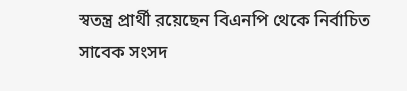স্বতন্ত্র প্রার্থী রয়েছেন বিএনপি থেকে নির্বাচিত সাবেক সংসদ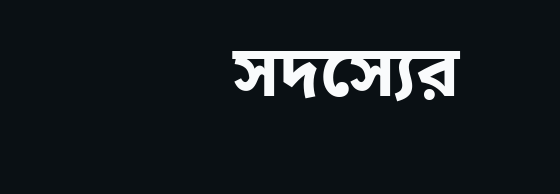সদস্যের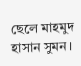ছেলে মাহমুদ হাসান সুমন।